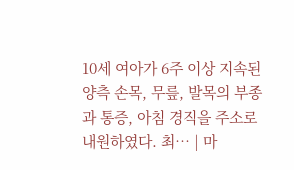10세 여아가 6주 이상 지속된 양측 손목, 무릎, 발목의 부종과 통증, 아침 경직을 주소로 내원하였다. 최… | 마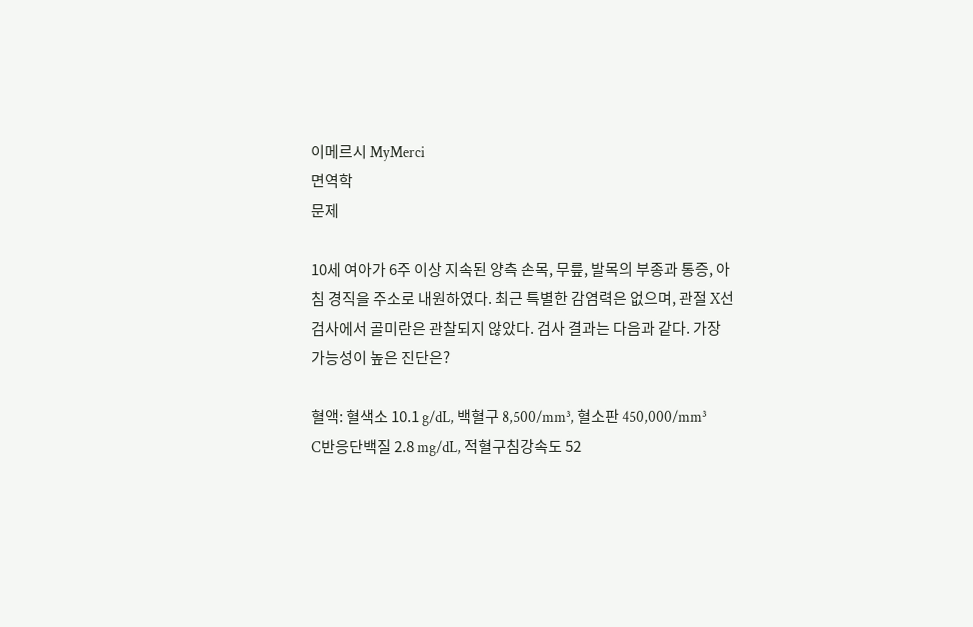이메르시 MyMerci
면역학
문제

10세 여아가 6주 이상 지속된 양측 손목, 무릎, 발목의 부종과 통증, 아침 경직을 주소로 내원하였다. 최근 특별한 감염력은 없으며, 관절 X선 검사에서 골미란은 관찰되지 않았다. 검사 결과는 다음과 같다. 가장 가능성이 높은 진단은?

혈액: 혈색소 10.1 g/dL, 백혈구 8,500/mm³, 혈소판 450,000/mm³
C반응단백질 2.8 mg/dL, 적혈구침강속도 52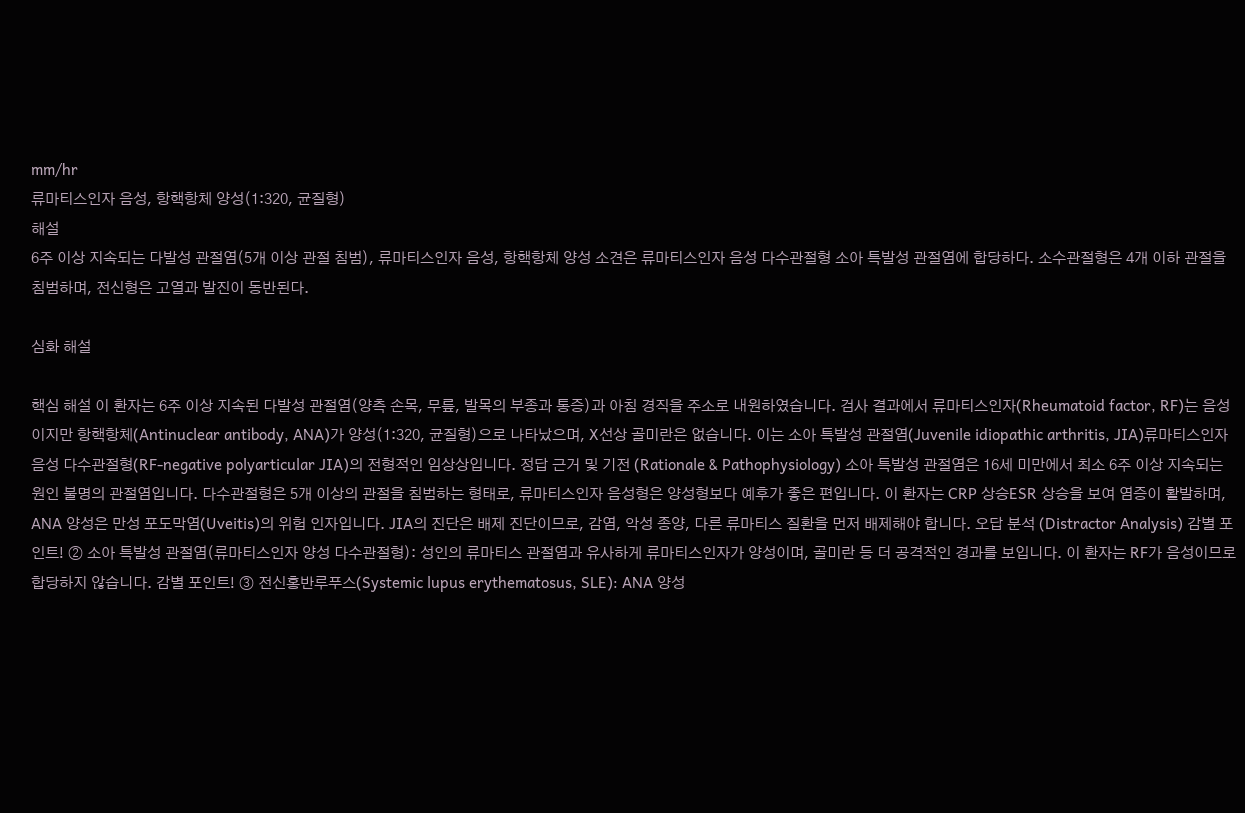mm/hr
류마티스인자 음성, 항핵항체 양성(1:320, 균질형)
해설
6주 이상 지속되는 다발성 관절염(5개 이상 관절 침범), 류마티스인자 음성, 항핵항체 양성 소견은 류마티스인자 음성 다수관절형 소아 특발성 관절염에 합당하다. 소수관절형은 4개 이하 관절을 침범하며, 전신형은 고열과 발진이 동반된다.

심화 해설

핵심 해설 이 환자는 6주 이상 지속된 다발성 관절염(양측 손목, 무릎, 발목의 부종과 통증)과 아침 경직을 주소로 내원하였습니다. 검사 결과에서 류마티스인자(Rheumatoid factor, RF)는 음성이지만 항핵항체(Antinuclear antibody, ANA)가 양성(1:320, 균질형)으로 나타났으며, X선상 골미란은 없습니다. 이는 소아 특발성 관절염(Juvenile idiopathic arthritis, JIA)류마티스인자 음성 다수관절형(RF-negative polyarticular JIA)의 전형적인 임상상입니다. 정답 근거 및 기전 (Rationale & Pathophysiology) 소아 특발성 관절염은 16세 미만에서 최소 6주 이상 지속되는 원인 불명의 관절염입니다. 다수관절형은 5개 이상의 관절을 침범하는 형태로, 류마티스인자 음성형은 양성형보다 예후가 좋은 편입니다. 이 환자는 CRP 상승ESR 상승을 보여 염증이 활발하며, ANA 양성은 만성 포도막염(Uveitis)의 위험 인자입니다. JIA의 진단은 배제 진단이므로, 감염, 악성 종양, 다른 류마티스 질환을 먼저 배제해야 합니다. 오답 분석 (Distractor Analysis) 감별 포인트! ② 소아 특발성 관절염(류마티스인자 양성 다수관절형): 성인의 류마티스 관절염과 유사하게 류마티스인자가 양성이며, 골미란 등 더 공격적인 경과를 보입니다. 이 환자는 RF가 음성이므로 합당하지 않습니다. 감별 포인트! ③ 전신홍반루푸스(Systemic lupus erythematosus, SLE): ANA 양성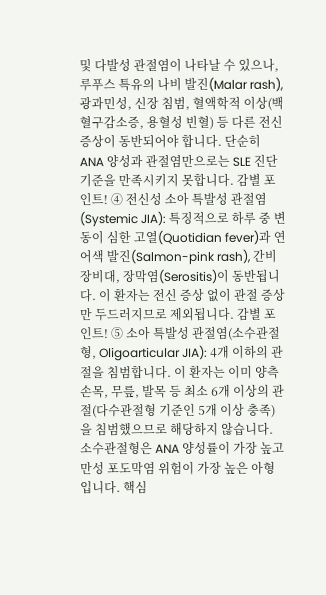및 다발성 관절염이 나타날 수 있으나, 루푸스 특유의 나비 발진(Malar rash), 광과민성, 신장 침범, 혈액학적 이상(백혈구감소증, 용혈성 빈혈) 등 다른 전신 증상이 동반되어야 합니다. 단순히 ANA 양성과 관절염만으로는 SLE 진단기준을 만족시키지 못합니다. 감별 포인트! ④ 전신성 소아 특발성 관절염(Systemic JIA): 특징적으로 하루 중 변동이 심한 고열(Quotidian fever)과 연어색 발진(Salmon-pink rash), 간비장비대, 장막염(Serositis)이 동반됩니다. 이 환자는 전신 증상 없이 관절 증상만 두드러지므로 제외됩니다. 감별 포인트! ⑤ 소아 특발성 관절염(소수관절형, Oligoarticular JIA): 4개 이하의 관절을 침범합니다. 이 환자는 이미 양측 손목, 무릎, 발목 등 최소 6개 이상의 관절(다수관절형 기준인 5개 이상 충족)을 침범했으므로 해당하지 않습니다. 소수관절형은 ANA 양성률이 가장 높고 만성 포도막염 위험이 가장 높은 아형입니다. 핵심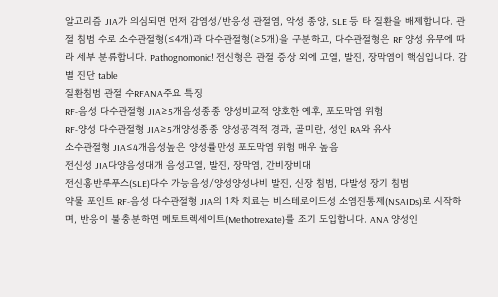알고리즘 JIA가 의심되면 먼저 감염성/반응성 관절염, 악성 종양, SLE 등 타 질환을 배제합니다. 관절 침범 수로 소수관절형(≤4개)과 다수관절형(≥5개)을 구분하고, 다수관절형은 RF 양성 유무에 따라 세부 분류합니다. Pathognomonic! 전신형은 관절 증상 외에 고열, 발진, 장막염이 핵심입니다. 감별 진단 table
질환침범 관절 수RFANA주요 특징
RF-음성 다수관절형 JIA≥5개음성종종 양성비교적 양호한 예후, 포도막염 위험
RF-양성 다수관절형 JIA≥5개양성종종 양성공격적 경과, 골미란, 성인 RA와 유사
소수관절형 JIA≤4개음성높은 양성률만성 포도막염 위험 매우 높음
전신성 JIA다양음성대개 음성고열, 발진, 장막염, 간비장비대
전신홍반루푸스(SLE)다수 가능음성/양성양성나비 발진, 신장 침범, 다발성 장기 침범
약물 포인트 RF-음성 다수관절형 JIA의 1차 치료는 비스테로이드성 소염진통제(NSAIDs)로 시작하며, 반응이 불충분하면 메토트렉세이트(Methotrexate)를 조기 도입합니다. ANA 양성인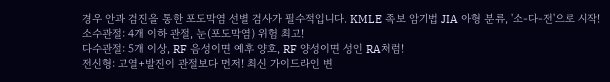경우 안과 검진을 통한 포도막염 선별 검사가 필수적입니다. KMLE 족보 암기법 JIA 아형 분류, '소-다-전'으로 시작!
소수관절: 4개 이하 관절, 눈(포도막염) 위험 최고!
다수관절: 5개 이상, RF 음성이면 예후 양호, RF 양성이면 성인 RA처럼!
전신형: 고열+발진이 관절보다 먼저! 최신 가이드라인 변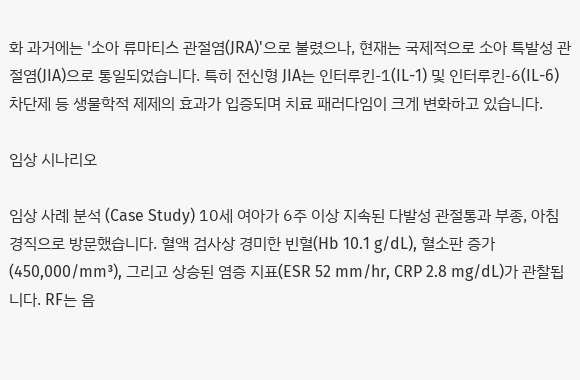화 과거에는 '소아 류마티스 관절염(JRA)'으로 불렸으나, 현재는 국제적으로 소아 특발성 관절염(JIA)으로 통일되었습니다. 특히 전신형 JIA는 인터루킨-1(IL-1) 및 인터루킨-6(IL-6) 차단제 등 생물학적 제제의 효과가 입증되며 치료 패러다임이 크게 변화하고 있습니다.

임상 시나리오

임상 사례 분석 (Case Study) 10세 여아가 6주 이상 지속된 다발성 관절통과 부종, 아침 경직으로 방문했습니다. 혈액 검사상 경미한 빈혈(Hb 10.1 g/dL), 혈소판 증가(450,000/mm³), 그리고 상승된 염증 지표(ESR 52 mm/hr, CRP 2.8 mg/dL)가 관찰됩니다. RF는 음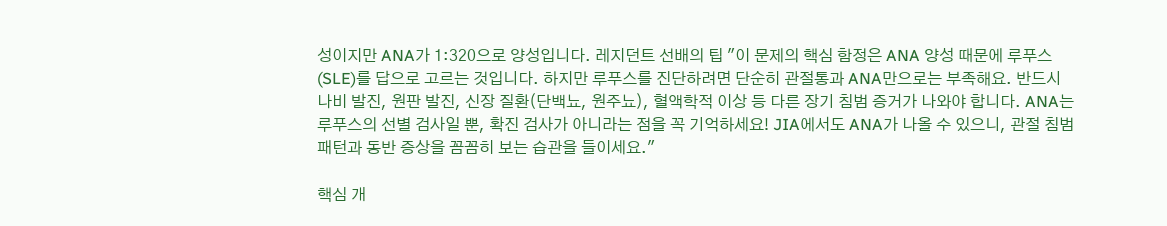성이지만 ANA가 1:320으로 양성입니다. 레지던트 선배의 팁 "이 문제의 핵심 함정은 ANA 양성 때문에 루푸스(SLE)를 답으로 고르는 것입니다. 하지만 루푸스를 진단하려면 단순히 관절통과 ANA만으로는 부족해요. 반드시 나비 발진, 원판 발진, 신장 질환(단백뇨, 원주뇨), 혈액학적 이상 등 다른 장기 침범 증거가 나와야 합니다. ANA는 루푸스의 선별 검사일 뿐, 확진 검사가 아니라는 점을 꼭 기억하세요! JIA에서도 ANA가 나올 수 있으니, 관절 침범 패턴과 동반 증상을 꼼꼼히 보는 습관을 들이세요."

핵심 개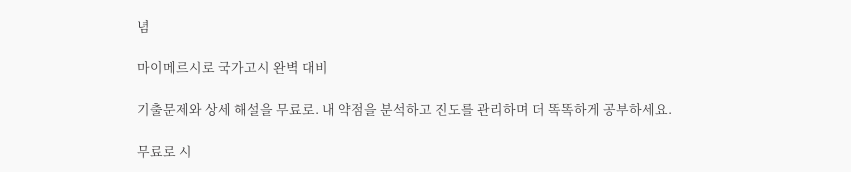념

마이메르시로 국가고시 완벽 대비

기출문제와 상세 해설을 무료로. 내 약점을 분석하고 진도를 관리하며 더 똑똑하게 공부하세요.

무료로 시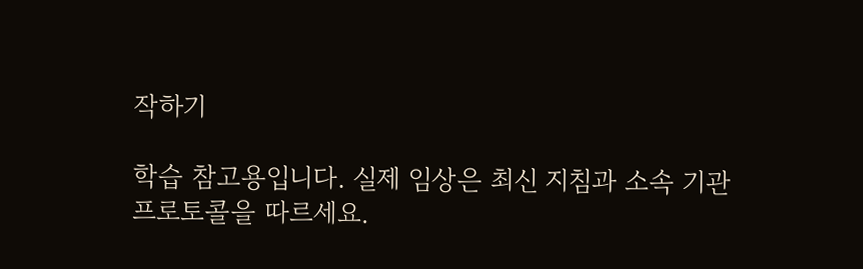작하기

학습 참고용입니다. 실제 임상은 최신 지침과 소속 기관 프로토콜을 따르세요.